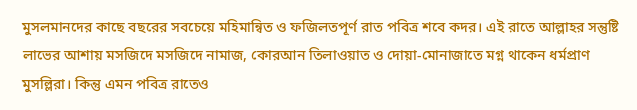মুসলমানদের কাছে বছরের সবচেয়ে মহিমান্বিত ও ফজিলতপূর্ণ রাত পবিত্র শবে কদর। এই রাতে আল্লাহর সন্তুষ্টি লাভের আশায় মসজিদে মসজিদে নামাজ, কোরআন তিলাওয়াত ও দোয়া-মোনাজাতে মগ্ন থাকেন ধর্মপ্রাণ মুসল্লিরা। কিন্তু এমন পবিত্র রাতেও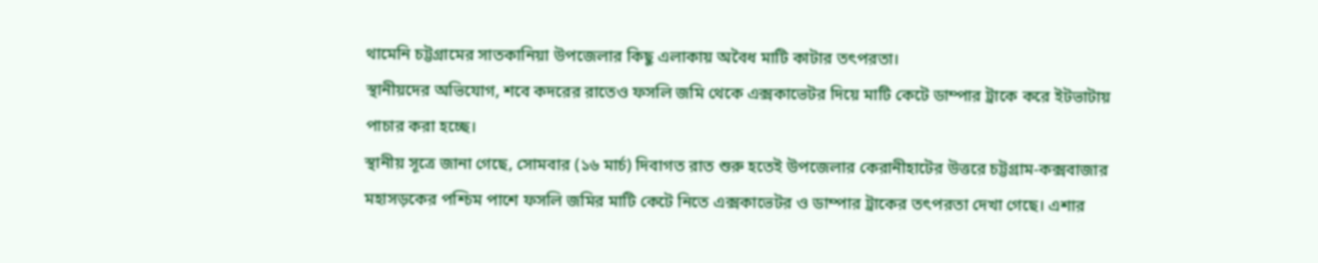থামেনি চট্টগ্রামের সাতকানিয়া উপজেলার কিছু এলাকায় অবৈধ মাটি কাটার তৎপরতা।
স্থানীয়দের অভিযোগ, শবে কদরের রাতেও ফসলি জমি থেকে এক্সকাভেটর দিয়ে মাটি কেটে ডাম্পার ট্রাকে করে ইটভাটায় পাচার করা হচ্ছে।
স্থানীয় সূত্রে জানা গেছে, সোমবার (১৬ মার্চ) দিবাগত রাত শুরু হতেই উপজেলার কেরানীহাটের উত্তরে চট্টগ্রাম-কক্সবাজার মহাসড়কের পশ্চিম পাশে ফসলি জমির মাটি কেটে নিতে এক্সকাভেটর ও ডাম্পার ট্রাকের তৎপরতা দেখা গেছে। এশার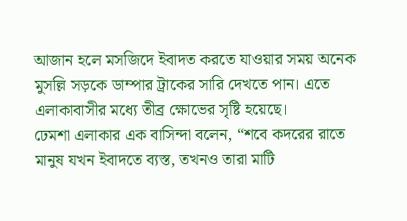আজান হলে মসজিদে ইবাদত করতে যাওয়ার সময় অনেক মুসল্লি সড়কে ডাম্পার ট্রাকের সারি দেখতে পান। এতে এলাকাবাসীর মধ্যে তীব্র ক্ষোভের সৃষ্টি হয়েছে।
ঢেমশা এলাকার এক বাসিন্দা বলেন, “শবে কদরের রাতে মানুষ যখন ইবাদতে ব্যস্ত, তখনও তারা মাটি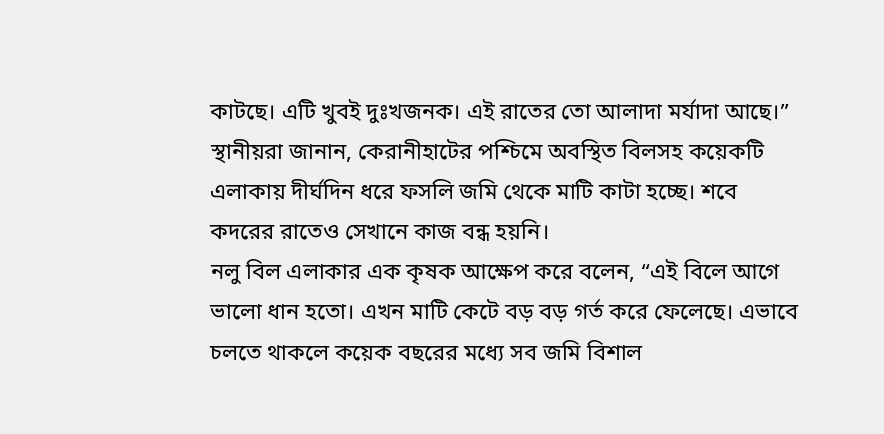কাটছে। এটি খুবই দুঃখজনক। এই রাতের তো আলাদা মর্যাদা আছে।”
স্থানীয়রা জানান, কেরানীহাটের পশ্চিমে অবস্থিত বিলসহ কয়েকটি এলাকায় দীর্ঘদিন ধরে ফসলি জমি থেকে মাটি কাটা হচ্ছে। শবে কদরের রাতেও সেখানে কাজ বন্ধ হয়নি।
নলু বিল এলাকার এক কৃষক আক্ষেপ করে বলেন, “এই বিলে আগে ভালো ধান হতো। এখন মাটি কেটে বড় বড় গর্ত করে ফেলেছে। এভাবে চলতে থাকলে কয়েক বছরের মধ্যে সব জমি বিশাল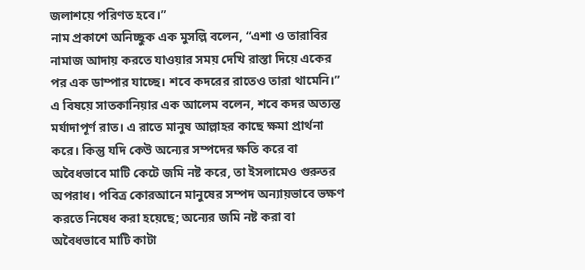জলাশয়ে পরিণত হবে।”
নাম প্রকাশে অনিচ্ছুক এক মুসল্লি বলেন, “এশা ও তারাবির নামাজ আদায় করতে যাওয়ার সময় দেখি রাস্তা দিয়ে একের পর এক ডাম্পার যাচ্ছে। শবে কদরের রাতেও তারা থামেনি।”
এ বিষয়ে সাতকানিয়ার এক আলেম বলেন, শবে কদর অত্যন্ত মর্যাদাপূর্ণ রাত। এ রাতে মানুষ আল্লাহর কাছে ক্ষমা প্রার্থনা করে। কিন্তু যদি কেউ অন্যের সম্পদের ক্ষতি করে বা অবৈধভাবে মাটি কেটে জমি নষ্ট করে, তা ইসলামেও গুরুতর অপরাধ। পবিত্র কোরআনে মানুষের সম্পদ অন্যায়ভাবে ভক্ষণ করতে নিষেধ করা হয়েছে; অন্যের জমি নষ্ট করা বা অবৈধভাবে মাটি কাটা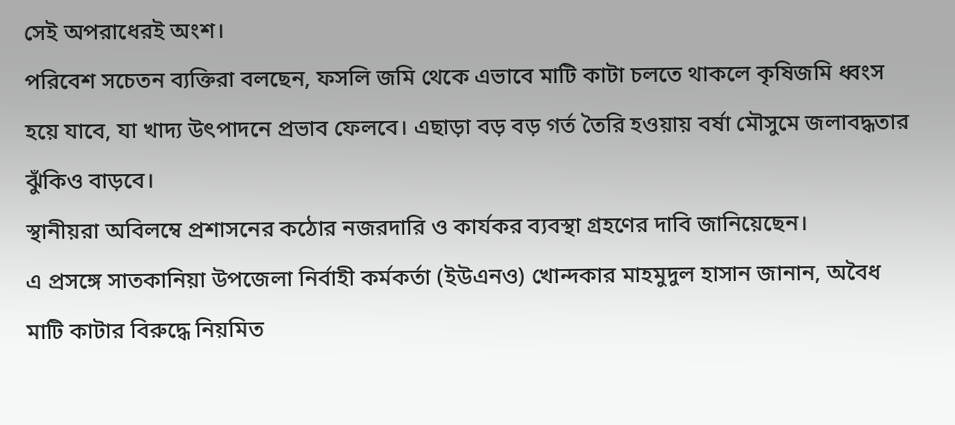সেই অপরাধেরই অংশ।
পরিবেশ সচেতন ব্যক্তিরা বলছেন, ফসলি জমি থেকে এভাবে মাটি কাটা চলতে থাকলে কৃষিজমি ধ্বংস হয়ে যাবে, যা খাদ্য উৎপাদনে প্রভাব ফেলবে। এছাড়া বড় বড় গর্ত তৈরি হওয়ায় বর্ষা মৌসুমে জলাবদ্ধতার ঝুঁকিও বাড়বে।
স্থানীয়রা অবিলম্বে প্রশাসনের কঠোর নজরদারি ও কার্যকর ব্যবস্থা গ্রহণের দাবি জানিয়েছেন।
এ প্রসঙ্গে সাতকানিয়া উপজেলা নির্বাহী কর্মকর্তা (ইউএনও) খোন্দকার মাহমুদুল হাসান জানান, অবৈধ মাটি কাটার বিরুদ্ধে নিয়মিত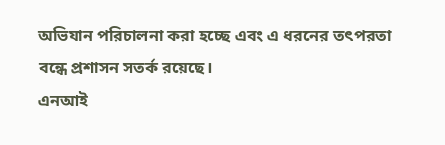অভিযান পরিচালনা করা হচ্ছে এবং এ ধরনের তৎপরতা বন্ধে প্রশাসন সতর্ক রয়েছে।
এনআই